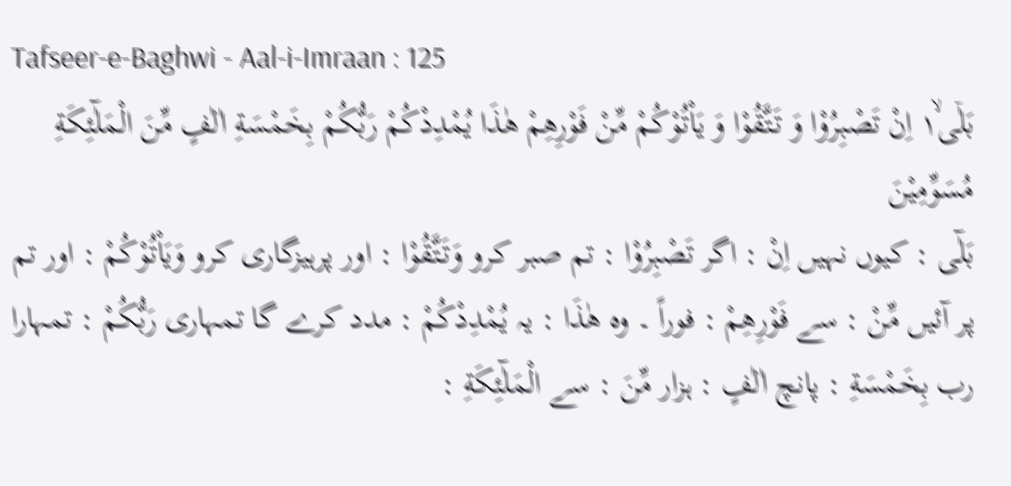Tafseer-e-Baghwi - Aal-i-Imraan : 125
بَلٰۤى١ۙ اِنْ تَصْبِرُوْا وَ تَتَّقُوْا وَ یَاْتُوْكُمْ مِّنْ فَوْرِهِمْ هٰذَا یُمْدِدْكُمْ رَبُّكُمْ بِخَمْسَةِ اٰلٰفٍ مِّنَ الْمَلٰٓئِكَةِ مُسَوِّمِیْنَ
بَلٰٓى : کیوں نہیں اِنْ : اگر تَصْبِرُوْا : تم صبر کرو وَتَتَّقُوْا : اور پرہیزگاری کرو وَيَاْتُوْكُمْ : اور تم پر آئیں مِّنْ : سے فَوْرِھِمْ : فوراً ۔ وہ ھٰذَا : یہ يُمْدِدْكُمْ : مدد کرے گا تمہاری رَبُّكُمْ : تمہارا رب بِخَمْسَةِ : پانچ اٰلٰفٍ : ہزار مِّنَ : سے الْمَلٰٓئِكَةِ :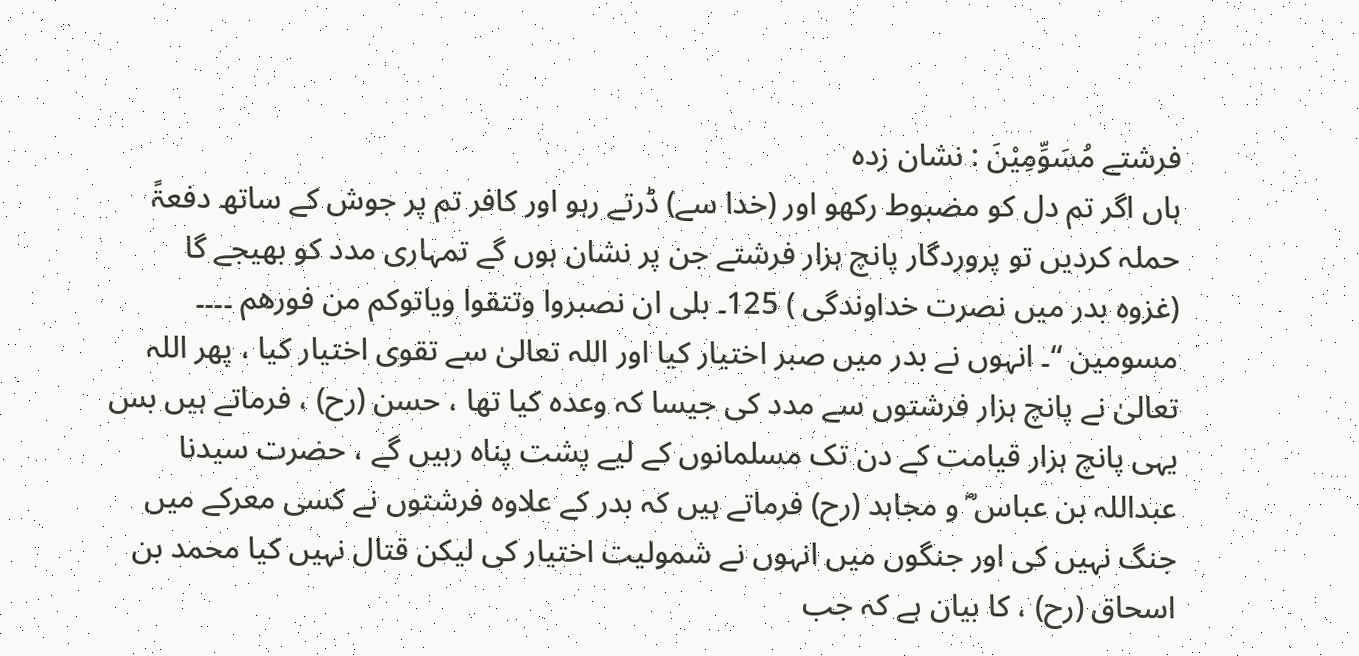فرشتے مُسَوِّمِيْنَ : نشان زدہ
ہاں اگر تم دل کو مضبوط رکھو اور (خدا سے) ڈرتے رہو اور کافر تم پر جوش کے ساتھ دفعۃً حملہ کردیں تو پروردگار پانچ ہزار فرشتے جن پر نشان ہوں گے تمہاری مدد کو بھیجے گا
(غزوہ بدر میں نصرت خداوندگی ) 125۔ بلی ان نصبروا وتتقوا ویاتوکم من فورھم ۔۔۔۔ مسومین “۔ انہوں نے بدر میں صبر اختیار کیا اور اللہ تعالیٰ سے تقوی اختیار کیا ، پھر اللہ تعالیٰ نے پانچ ہزار فرشتوں سے مدد کی جیسا کہ وعدہ کیا تھا ، حسن (رح) ، فرماتے ہیں بس یہی پانچ ہزار قیامت کے دن تک مسلمانوں کے لیے پشت پناہ رہیں گے ، حضرت سیدنا عبداللہ بن عباس ؓ و مجاہد (رح) فرماتے ہیں کہ بدر کے علاوہ فرشتوں نے کسی معرکے میں جنگ نہیں کی اور جنگوں میں انہوں نے شمولیت اختیار کی لیکن قتال نہیں کیا محمد بن اسحاق (رح) ، کا بیان ہے کہ جب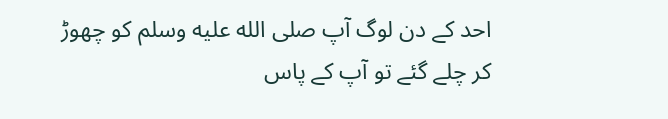احد کے دن لوگ آپ صلى الله عليه وسلم کو چھوڑ کر چلے گئے تو آپ کے پاس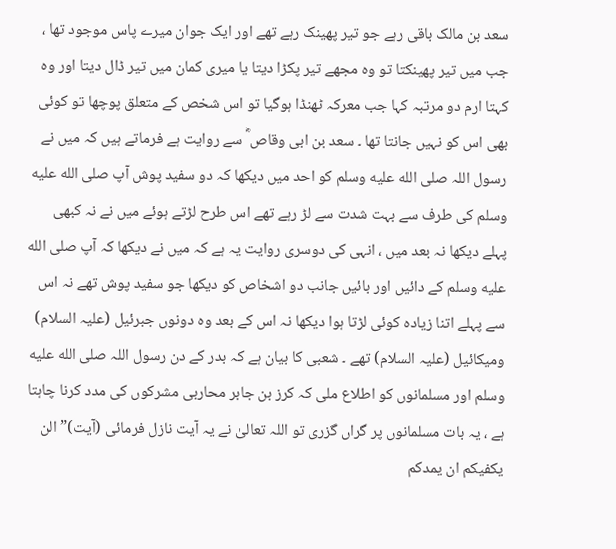سعد بن مالک باقی رہے جو تیر پھینک رہے تھے اور ایک جوان میرے پاس موجود تھا ، جب میں تیر پھینکتا تو وہ مجھے تیر پکڑا دیتا یا میری کمان میں تیر ڈال دیتا اور وہ کہتا ارم دو مرتبہ کہا جب معرکہ ٹھنڈا ہوگیا تو اس شخص کے متعلق پوچھا تو کوئی بھی اس کو نہیں جانتا تھا ۔ سعد بن ابی وقاص ؓ سے روایت ہے فرماتے ہیں کہ میں نے رسول اللہ صلى الله عليه وسلم کو احد میں دیکھا کہ دو سفید پوش آپ صلى الله عليه وسلم کی طرف سے بہت شدت سے لڑ رہے تھے اس طرح لڑتے ہوئے میں نے نہ کبھی پہلے دیکھا نہ بعد میں ، انہی کی دوسری روایت یہ ہے کہ میں نے دیکھا کہ آپ صلى الله عليه وسلم کے دائیں اور بائیں جانب دو اشخاص کو دیکھا جو سفید پوش تھے نہ اس سے پہلے اتنا زیادہ کوئی لڑتا ہوا دیکھا نہ اس کے بعد وہ دونوں جبرئیل (علیہ السلام) ومیکائیل (علیہ السلام) تھے ۔ شعبی کا بیان ہے کہ بدر کے دن رسول اللہ صلى الله عليه وسلم اور مسلمانوں کو اطلاع ملی کہ کرز بن جابر محاربی مشرکوں کی مدد کرنا چاہتا ہے ، یہ بات مسلمانوں پر گراں گزری تو اللہ تعالیٰ نے یہ آیت نازل فرمائی (آیت)” الن یکفیکم ان یمدکم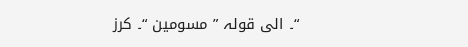“۔ الی قولہ ” مسومین “۔ کرز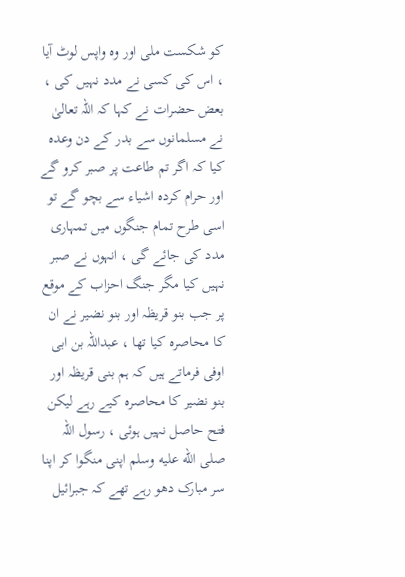کو شکست ملی اور وہ واپس لوٹ آیا ، اس کی کسی نے مدد نہیں کی ، بعض حضرات نے کہا کہ اللہ تعالیٰ نے مسلمانوں سے بدر کے دن وعدہ کیا کہ اگر تم طاعت پر صبر کرو گے اور حرام کردہ اشیاء سے بچو گے تو اسی طرح تمام جنگوں میں تمہاری مدد کی جائے گی ، انہوں نے صبر نہیں کیا مگر جنگ احزاب کے موقع پر جب بنو قریظہ اور بنو نضیر نے ان کا محاصرہ کیا تھا ، عبداللہ بن ابی اوفی فرماتے ہیں کہ ہم بنی قریظہ اور بنو نضیر کا محاصرہ کیے رہے لیکن فتح حاصل نہیں ہوئی ، رسول اللہ صلى الله عليه وسلم اپنی منگوا کر اپنا سر مبارک دھو رہے تھے کہ جبرائیل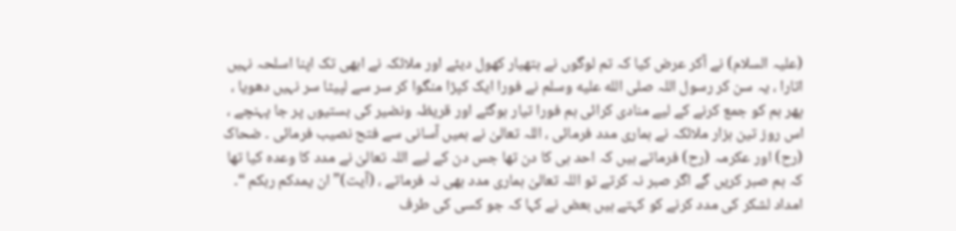(علیہ السلام) نے آکر عرض کیا کہ تم لوگوں نے ہتھیار کھول دیئے اور ملائکہ نے ابھی تک اپنا اسلحہ نہیں اتارا ، یہ سن کر رسول اللہ صلى الله عليه وسلم نے فورا ایک کپڑا منگوا کر سر سے لپیٹا سر نہیں دھویا ، پھر ہم کو جمع کرنے کے لیے منادی کرائی ہم فورا تیار ہوگئے اور قریظہ ونضیر کی بستیوں پر جا پہنچے ، اس روز تین ہزار ملائکہ نے ہماری مدد فرمائی ، اللہ تعالیٰ نے ہمیں آسانی سے فتح نصیب فرمائی ۔ ضحاک (رح) اور عکرمہ (رح) فرماتے ہیں کہ احد ہی کا دن تھا جس دن کے لیے اللہ تعالیٰ نے مدد کا وعدہ کیا تھا کہ ہم صبر کریں گے اگر صبر نہ کرتے تو اللہ تعالیٰ ہماری مدد بھی نہ فرماتے ، (آیت)” ان یمدکم ربکم “۔ امداد لشکر کی مدد کرنے کو کہتے ہیں بعض نے کہا کہ جو کسی کی طرف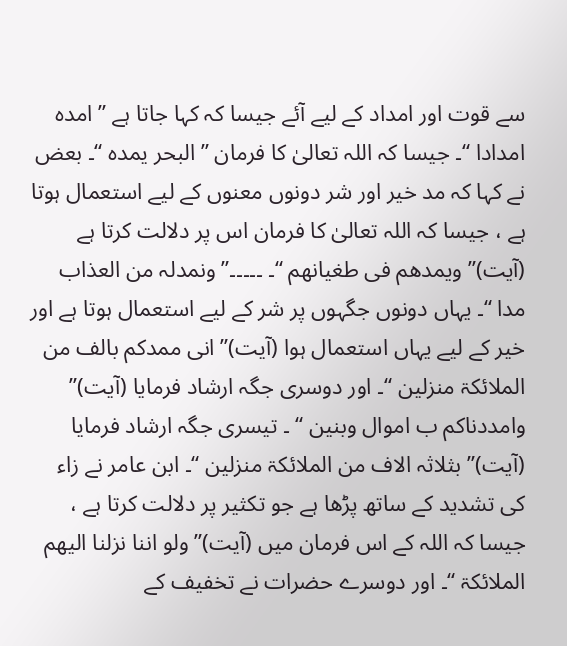سے قوت اور امداد کے لیے آئے جیسا کہ کہا جاتا ہے ” امدہ امدادا “۔ جیسا کہ اللہ تعالیٰ کا فرمان ” البحر یمدہ “۔ بعض نے کہا کہ مد خیر اور شر دونوں معنوں کے لیے استعمال ہوتا ہے ، جیسا کہ اللہ تعالیٰ کا فرمان اس پر دلالت کرتا ہے (آیت)” ویمدھم فی طغیانھم “۔ ۔۔۔۔۔” ونمدلہ من العذاب مدا “۔ یہاں دونوں جگہوں پر شر کے لیے استعمال ہوتا ہے اور خیر کے لیے یہاں استعمال ہوا (آیت)” انی ممدکم بالف من الملائکۃ منزلین “۔ اور دوسری جگہ ارشاد فرمایا (آیت)” وامددناکم ب اموال وبنین “ ۔ تیسری جگہ ارشاد فرمایا (آیت)” بثلاثہ الاف من الملائکۃ منزلین “۔ ابن عامر نے زاء کی تشدید کے ساتھ پڑھا ہے جو تکثیر پر دلالت کرتا ہے ، جیسا کہ اللہ کے اس فرمان میں (آیت)” ولو اننا نزلنا الیھم الملائکۃ “۔ اور دوسرے حضرات نے تخفیف کے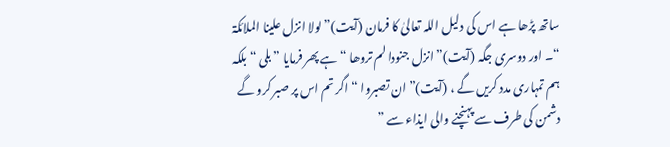ساتھ پڑھا ہے اس کی دلیل اللہ تعالیٰ کا فرمان (آیت)” لولا انزل علینا الملائکۃ “۔ اور دوسری جگہ (آیت)” انزل جنودا لم تروھا “ ہے پھر فرمایا ” بلی “ بلکہ ہم تمہاری مدد کریں گے ، (آیت)” ان تصبروا “ اگر تم اس پر صبر کرو گے دشمن کی طرف سے پہنچنے والی ایذاء سے ”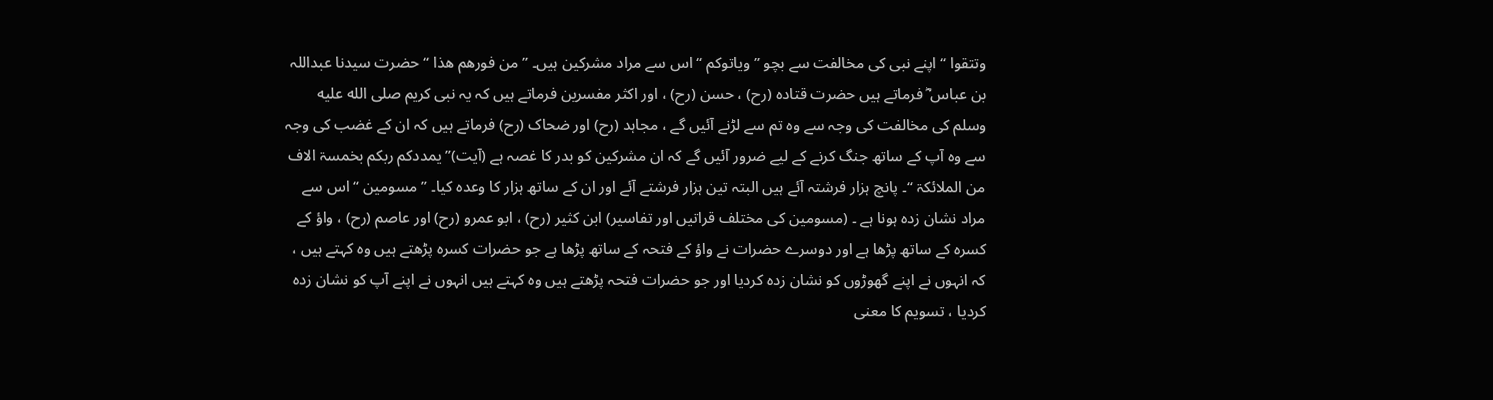وتتقوا “ اپنے نبی کی مخالفت سے بچو ” ویاتوکم “ اس سے مراد مشرکین ہیں۔ ” من فورھم ھذا “ حضرت سیدنا عبداللہ بن عباس ؓ فرماتے ہیں حضرت قتادہ (رح) ، حسن (رح) ، اور اکثر مفسرین فرماتے ہیں کہ یہ نبی کریم صلى الله عليه وسلم کی مخالفت کی وجہ سے وہ تم سے لڑنے آئیں گے ، مجاہد (رح) اور ضحاک (رح) فرماتے ہیں کہ ان کے غضب کی وجہ سے وہ آپ کے ساتھ جنگ کرنے کے لیے ضرور آئیں گے کہ ان مشرکین کو بدر کا غصہ ہے (آیت)” یمددکم ربکم بخمسۃ الاف من الملائکۃ “۔ پانچ ہزار فرشتہ آئے ہیں البتہ تین ہزار فرشتے آئے اور ان کے ساتھ ہزار کا وعدہ کیا۔ ” مسومین “ اس سے مراد نشان زدہ ہونا ہے ۔ (مسومین کی مختلف قراتیں اور تفاسیر) ابن کثیر (رح) ، ابو عمرو (رح) اور عاصم (رح) ، واؤ کے کسرہ کے ساتھ پڑھا ہے اور دوسرے حضرات نے واؤ کے فتحہ کے ساتھ پڑھا ہے جو حضرات کسرہ پڑھتے ہیں وہ کہتے ہیں ، کہ انہوں نے اپنے گھوڑوں کو نشان زدہ کردیا اور جو حضرات فتحہ پڑھتے ہیں وہ کہتے ہیں انہوں نے اپنے آپ کو نشان زدہ کردیا ، تسویم کا معنی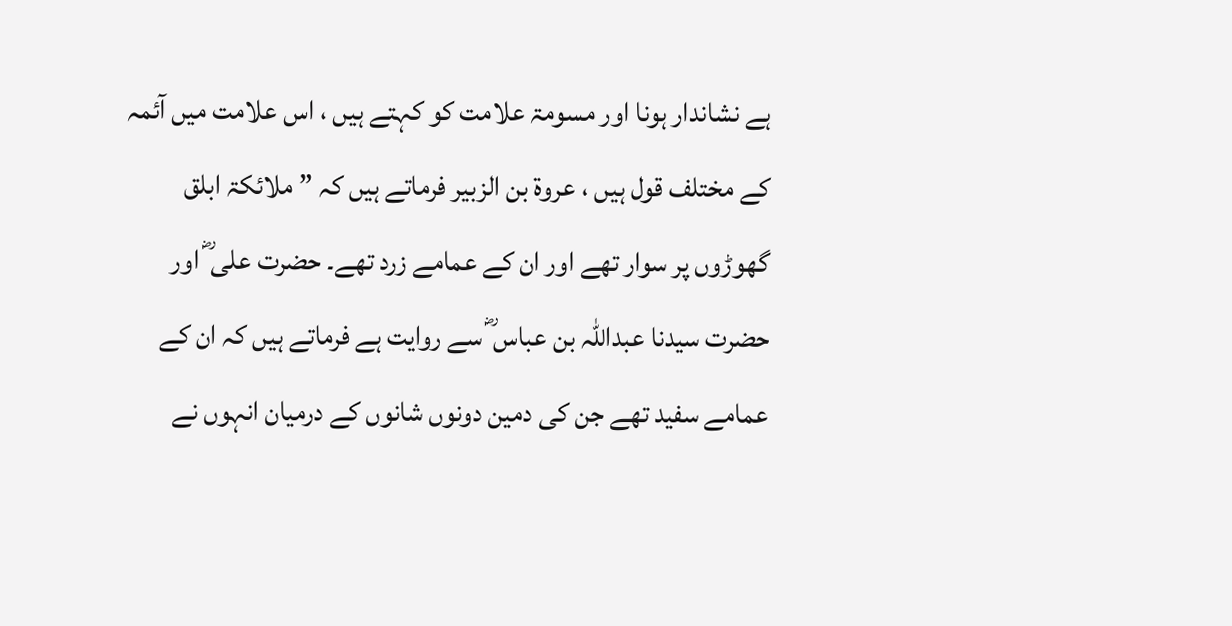ہے نشاندار ہونا اور مسومۃ علامت کو کہتے ہیں ، اس علامت میں آئمہ کے مختلف قول ہیں ، عروۃ بن الزبیر فرماتے ہیں کہ ” ملائکۃ ابلق گھوڑوں پر سوار تھے اور ان کے عمامے زرد تھے۔ حضرت علی ؓ اور حضرت سیدنا عبداللہ بن عباس ؓ سے روایت ہے فرماتے ہیں کہ ان کے عمامے سفید تھے جن کی دمین دونوں شانوں کے درمیان انہوں نے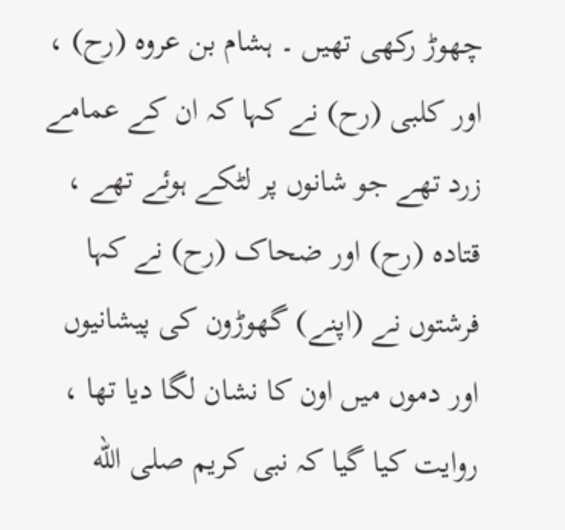چھوڑ رکھی تھیں ۔ ہشام بن عروہ (رح) ، اور کلبی (رح) نے کہا کہ ان کے عمامے زرد تھے جو شانوں پر لٹکے ہوئے تھے ، قتادہ (رح) اور ضحاک (رح) نے کہا فرشتوں نے (اپنے) گھوڑون کی پیشانیوں اور دموں میں اون کا نشان لگا دیا تھا ، روایت کیا گیا کہ نبی کریم صلى الله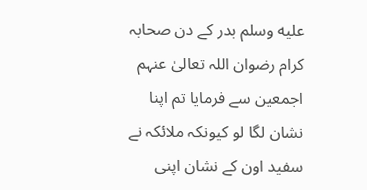عليه وسلم بدر کے دن صحابہ کرام رضوان اللہ تعالیٰ عنہم اجمعین سے فرمایا تم اپنا نشان لگا لو کیونکہ ملائکہ نے سفید اون کے نشان اپنی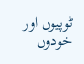ٹوپیوں اور خودوں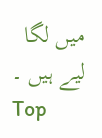میں لگا لیے ہیں ۔
Top